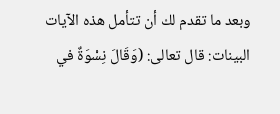وبعد ما تقدم لك أن تتأمل هذه الآيات البينات: قال تعالى: (وَقَالَ نِسْوَةٌ في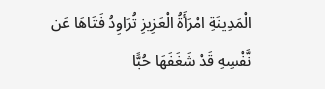الْمَدِينَةِ امْرَأَةُ الْعَزِيزِ تُرَاوِدُ فَتَاهَا عَن نَّفْسِهِ قَدْ شَغَفَهَا حُبًّا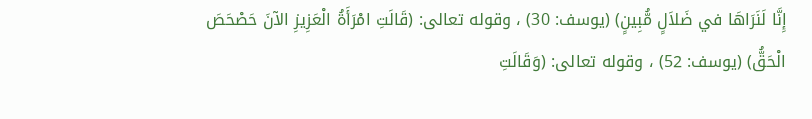إِنَّا لَنَرَاهَا في ضَلاَلٍ مُّبِينٍ) (يوسف: 30) ، وقوله تعالى: (قَالَتِ امْرَأَةُ الْعَزِيزِ الآنَ حَصْحَصَ الْحَقُّ) (يوسف: 52) ، وقوله تعالى: (وَقَالَتِ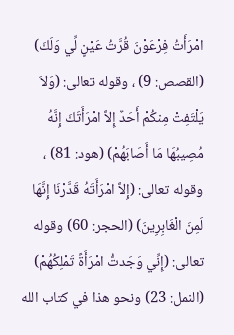امْرَأَتُ فِرْعَوْنَ قُرَّتُ عَيْنٍ لِّي وَلَكَ) (القصص: 9) ، وقوله تعالى: (وَلاَ يَلْتَفِتْ مِنكُمْ أَحَدٌ إِلاَّ امْرَأَتَكَ إِنَّهُ مُصِيبُهَا مَا أَصَابَهُمْ) (هود: 81) ، وقوله تعالى: (إِلاَّ امْرَأَتَهُ قَدَّرْنَا إِنَّهَا لَمِنَ الْغَابِرِينَ) (الحجر: 60) وقوله تعالى: (إِنِّي وَجَدتُّ امْرَأَةً تَمْلِكُهُمْ) (النمل: 23) ونحو هذا في كتاب الله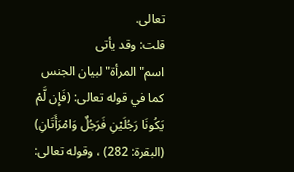تعالى.
قلت: وقد يأتى اسم"المرأة"لبيان الجنس كما في قوله تعالى: (فَإِن لَّمْ يَكُونَا رَجُلَيْنِ فَرَجُلٌ وَامْرَأَتَانِ) (البقرة: 282) ، وقوله تعالى: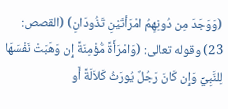(وَوَجَدَ مِن دُونِهِمُ امْرَأتَيْنِ تَذُودَانِ) (القصص: 23) وقوله تعالى: (وَامْرَأَةً مُّؤْمِنَةً إِن وَهَبَتْ نَفْسَهَا لِلنَّبِيِّ وَإِن كَانَ رَجُلٌ يُورَثُ كَلاَلَةً أَو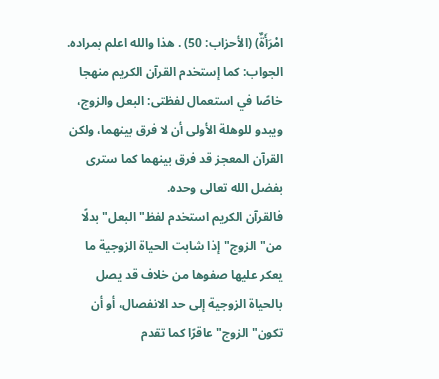امْرَأَةٌ) (الأحزاب: 50) . هذا والله اعلم بمراده.
الجواب: كما إستخدم القرآن الكريم منهجا خاصًا في استعمال لفظتى: البعل والزوج، ويبدو للوهلة الأولى أن لا فرق بينهما، ولكن القرآن المعجز قد فرق بينهما كما سترى بفضل الله تعالى وحده.
فالقرآن الكريم استخدم لفظ"البعل"بدلًا من"الزوج"إذا شابت الحياة الزوجية ما يعكر عليها صفوها من خلاف قد يصل بالحياة الزوجية إلى حد الانفصال، أو أن تكون"الزوج"عاقرًا كما تقدم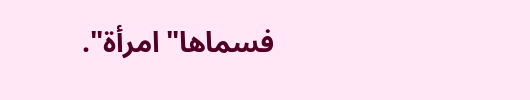فسماها"امرأة".